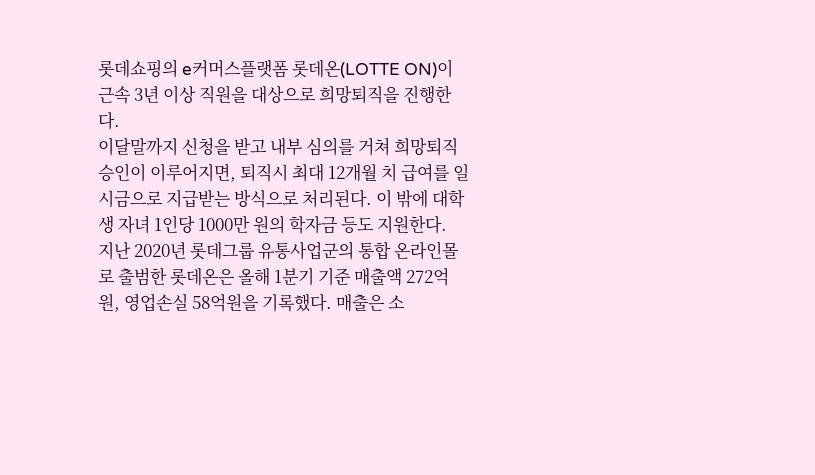롯데쇼핑의 e커머스플랫폼 롯데온(LOTTE ON)이 근속 3년 이상 직원을 대상으로 희망퇴직을 진행한다.
이달말까지 신청을 받고 내부 심의를 거쳐 희망퇴직 승인이 이루어지면, 퇴직시 최대 12개월 치 급여를 일시금으로 지급받는 방식으로 처리된다. 이 밖에 대학생 자녀 1인당 1000만 원의 학자금 등도 지원한다.
지난 2020년 롯데그룹 유통사업군의 통합 온라인몰로 출범한 롯데온은 올해 1분기 기준 매출액 272억원, 영업손실 58억원을 기록했다. 매출은 소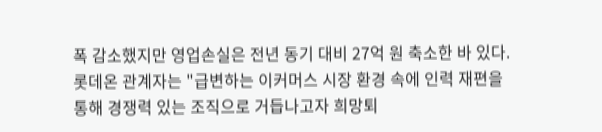폭 감소했지만 영업손실은 전년 동기 대비 27억 원 축소한 바 있다.
롯데온 관계자는 "급변하는 이커머스 시장 환경 속에 인력 재편을 통해 경쟁력 있는 조직으로 거듭나고자 희망퇴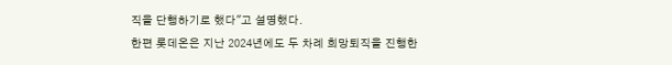직을 단행하기로 했다"고 설명했다.
한편 롯데온은 지난 2024년에도 두 차례 희망퇴직을 진행한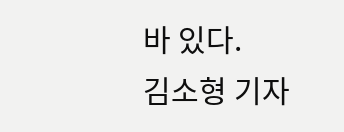바 있다.
김소형 기자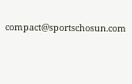compact@sportschosun.com